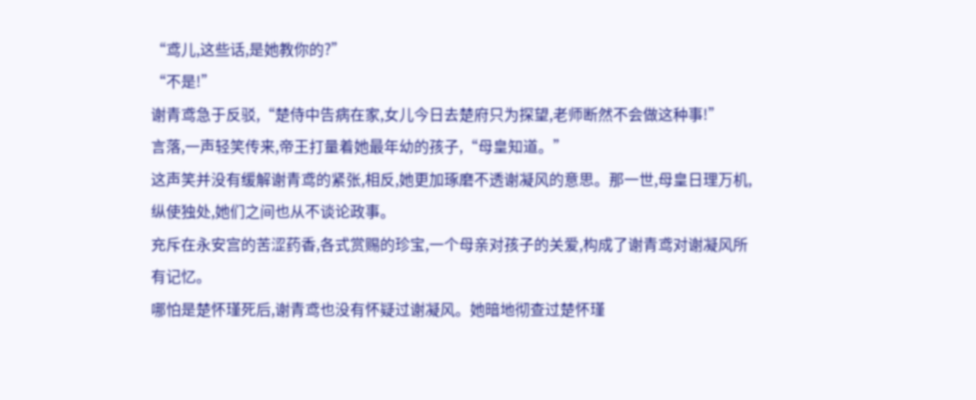“鸢儿,这些话,是她教你的?”
“不是!”
谢青鸢急于反驳,“楚侍中告病在家,女儿今日去楚府只为探望,老师断然不会做这种事!”
言落,一声轻笑传来,帝王打量着她最年幼的孩子,“母皇知道。”
这声笑并没有缓解谢青鸢的紧张,相反,她更加琢磨不透谢凝风的意思。那一世,母皇日理万机,纵使独处,她们之间也从不谈论政事。
充斥在永安宫的苦涩药香,各式赏赐的珍宝,一个母亲对孩子的关爱,构成了谢青鸢对谢凝风所有记忆。
哪怕是楚怀瑾死后,谢青鸢也没有怀疑过谢凝风。她暗地彻查过楚怀瑾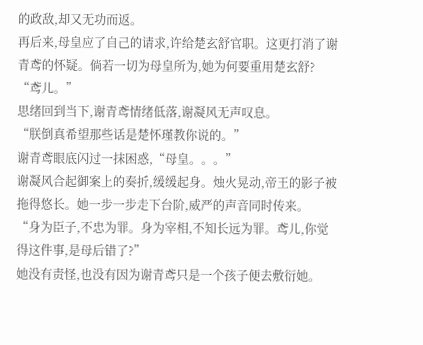的政敌,却又无功而返。
再后来,母皇应了自己的请求,许给楚玄舒官职。这更打消了谢青鸢的怀疑。倘若一切为母皇所为,她为何要重用楚玄舒?
“鸢儿。”
思绪回到当下,谢青鸢情绪低落,谢凝风无声叹息。
“朕倒真希望那些话是楚怀瑾教你说的。”
谢青鸢眼底闪过一抹困惑,“母皇。。。”
谢凝风合起御案上的奏折,缓缓起身。烛火晃动,帝王的影子被拖得悠长。她一步一步走下台阶,威严的声音同时传来。
“身为臣子,不忠为罪。身为宰相,不知长远为罪。鸢儿,你觉得这件事,是母后错了?”
她没有责怪,也没有因为谢青鸢只是一个孩子便去敷衍她。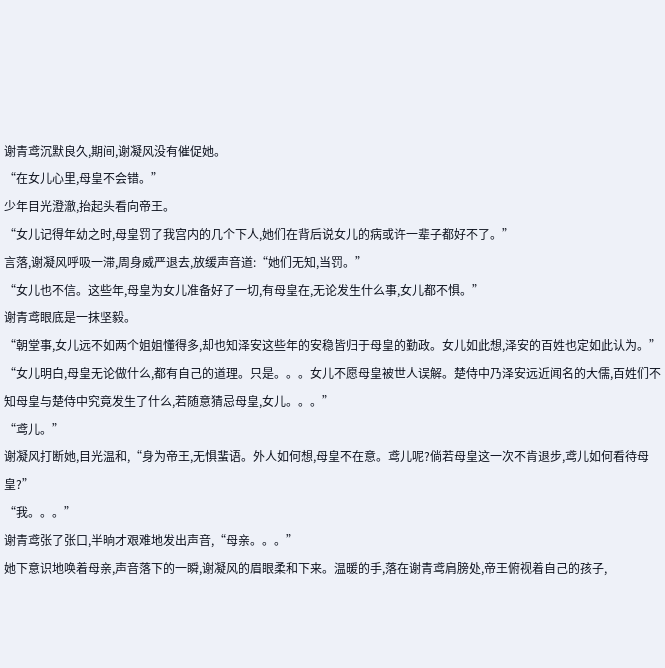谢青鸢沉默良久,期间,谢凝风没有催促她。
“在女儿心里,母皇不会错。”
少年目光澄澈,抬起头看向帝王。
“女儿记得年幼之时,母皇罚了我宫内的几个下人,她们在背后说女儿的病或许一辈子都好不了。”
言落,谢凝风呼吸一滞,周身威严退去,放缓声音道:“她们无知,当罚。”
“女儿也不信。这些年,母皇为女儿准备好了一切,有母皇在,无论发生什么事,女儿都不惧。”
谢青鸢眼底是一抹坚毅。
“朝堂事,女儿远不如两个姐姐懂得多,却也知泽安这些年的安稳皆归于母皇的勤政。女儿如此想,泽安的百姓也定如此认为。”
“女儿明白,母皇无论做什么,都有自己的道理。只是。。。女儿不愿母皇被世人误解。楚侍中乃泽安远近闻名的大儒,百姓们不知母皇与楚侍中究竟发生了什么,若随意猜忌母皇,女儿。。。”
“鸢儿。”
谢凝风打断她,目光温和,“身为帝王,无惧蜚语。外人如何想,母皇不在意。鸢儿呢?倘若母皇这一次不肯退步,鸢儿如何看待母皇?”
“我。。。”
谢青鸢张了张口,半晌才艰难地发出声音,“母亲。。。”
她下意识地唤着母亲,声音落下的一瞬,谢凝风的眉眼柔和下来。温暖的手,落在谢青鸢肩膀处,帝王俯视着自己的孩子,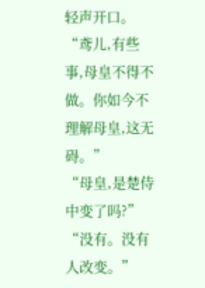轻声开口。
“鸢儿,有些事,母皇不得不做。你如今不理解母皇,这无碍。”
“母皇,是楚侍中变了吗?”
“没有。没有人改变。”